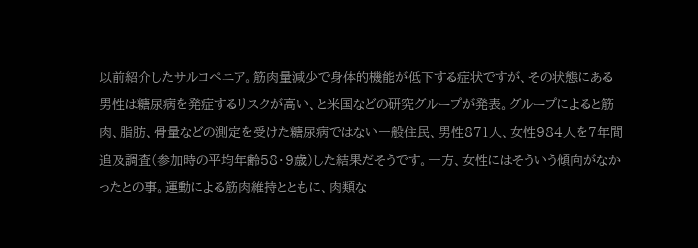以前紹介したサルコペニア。筋肉量減少で身体的機能が低下する症状ですが、その状態にある男性は糖尿病を発症するリスクが高い、と米国などの研究グループが発表。グループによると筋肉、脂肪、骨量などの測定を受けた糖尿病ではない一般住民、男性871人、女性984人を7年間追及調査(参加時の平均年齢58・9歳)した結果だそうです。一方、女性にはそういう傾向がなかったとの事。運動による筋肉維持とともに、肉類な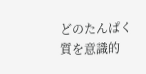どのたんぱく質を意識的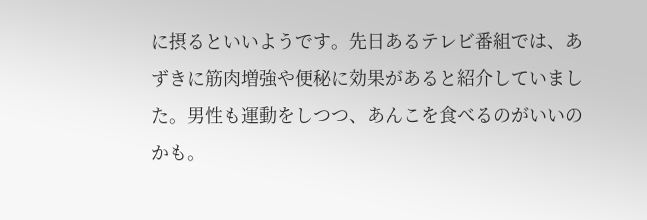に摂るといいようです。先日あるテレビ番組では、あずきに筋肉増強や便秘に効果があると紹介していました。男性も運動をしつつ、あんこを食べるのがいいのかも。